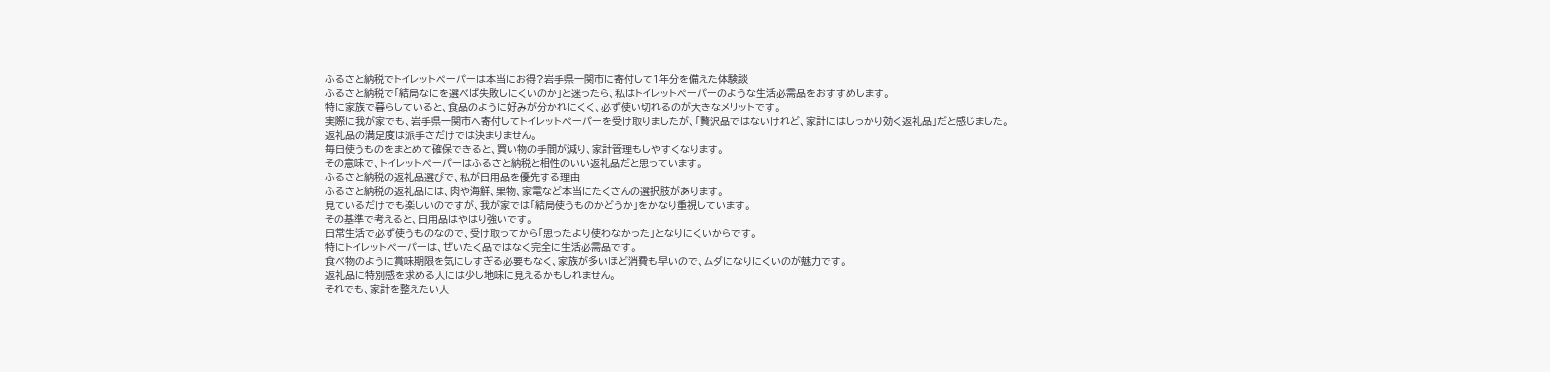ふるさと納税でトイレットペーパーは本当にお得?岩手県一関市に寄付して1年分を備えた体験談
ふるさと納税で「結局なにを選べば失敗しにくいのか」と迷ったら、私はトイレットペーパーのような生活必需品をおすすめします。
特に家族で暮らしていると、食品のように好みが分かれにくく、必ず使い切れるのが大きなメリットです。
実際に我が家でも、岩手県一関市へ寄付してトイレットペーパーを受け取りましたが、「贅沢品ではないけれど、家計にはしっかり効く返礼品」だと感じました。
返礼品の満足度は派手さだけでは決まりません。
毎日使うものをまとめて確保できると、買い物の手間が減り、家計管理もしやすくなります。
その意味で、トイレットペーパーはふるさと納税と相性のいい返礼品だと思っています。
ふるさと納税の返礼品選びで、私が日用品を優先する理由
ふるさと納税の返礼品には、肉や海鮮、果物、家電など本当にたくさんの選択肢があります。
見ているだけでも楽しいのですが、我が家では「結局使うものかどうか」をかなり重視しています。
その基準で考えると、日用品はやはり強いです。
日常生活で必ず使うものなので、受け取ってから「思ったより使わなかった」となりにくいからです。
特にトイレットペーパーは、ぜいたく品ではなく完全に生活必需品です。
食べ物のように賞味期限を気にしすぎる必要もなく、家族が多いほど消費も早いので、ムダになりにくいのが魅力です。
返礼品に特別感を求める人には少し地味に見えるかもしれません。
それでも、家計を整えたい人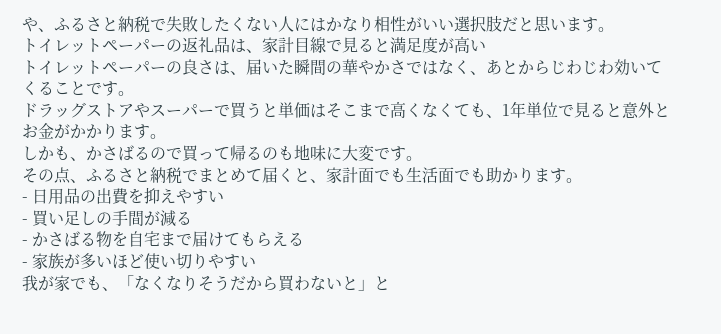や、ふるさと納税で失敗したくない人にはかなり相性がいい選択肢だと思います。
トイレットペーパーの返礼品は、家計目線で見ると満足度が高い
トイレットペーパーの良さは、届いた瞬間の華やかさではなく、あとからじわじわ効いてくることです。
ドラッグストアやスーパーで買うと単価はそこまで高くなくても、1年単位で見ると意外とお金がかかります。
しかも、かさばるので買って帰るのも地味に大変です。
その点、ふるさと納税でまとめて届くと、家計面でも生活面でも助かります。
- 日用品の出費を抑えやすい
- 買い足しの手間が減る
- かさばる物を自宅まで届けてもらえる
- 家族が多いほど使い切りやすい
我が家でも、「なくなりそうだから買わないと」と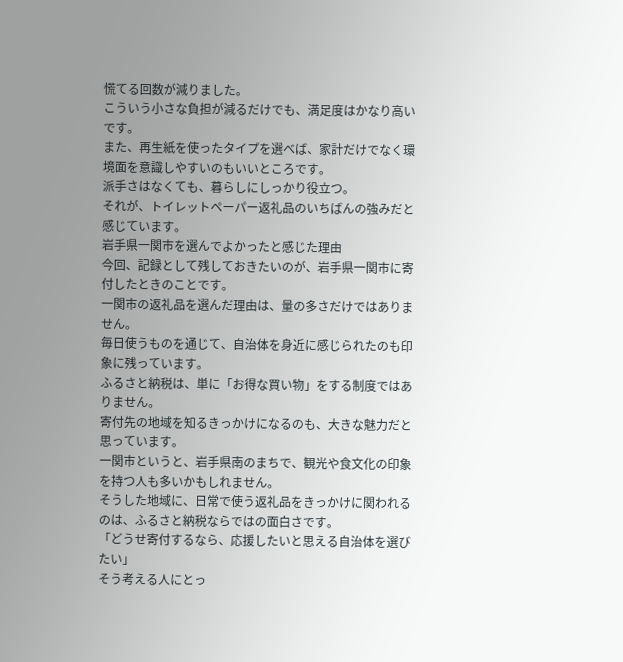慌てる回数が減りました。
こういう小さな負担が減るだけでも、満足度はかなり高いです。
また、再生紙を使ったタイプを選べば、家計だけでなく環境面を意識しやすいのもいいところです。
派手さはなくても、暮らしにしっかり役立つ。
それが、トイレットペーパー返礼品のいちばんの強みだと感じています。
岩手県一関市を選んでよかったと感じた理由
今回、記録として残しておきたいのが、岩手県一関市に寄付したときのことです。
一関市の返礼品を選んだ理由は、量の多さだけではありません。
毎日使うものを通じて、自治体を身近に感じられたのも印象に残っています。
ふるさと納税は、単に「お得な買い物」をする制度ではありません。
寄付先の地域を知るきっかけになるのも、大きな魅力だと思っています。
一関市というと、岩手県南のまちで、観光や食文化の印象を持つ人も多いかもしれません。
そうした地域に、日常で使う返礼品をきっかけに関われるのは、ふるさと納税ならではの面白さです。
「どうせ寄付するなら、応援したいと思える自治体を選びたい」
そう考える人にとっ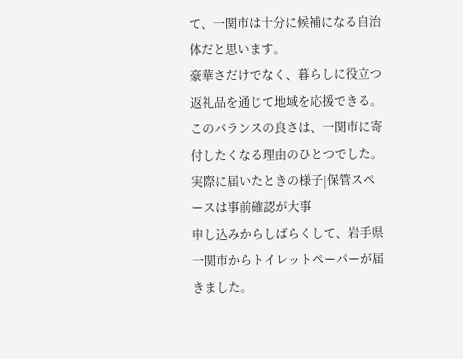て、一関市は十分に候補になる自治体だと思います。
豪華さだけでなく、暮らしに役立つ返礼品を通じて地域を応援できる。
このバランスの良さは、一関市に寄付したくなる理由のひとつでした。
実際に届いたときの様子|保管スペースは事前確認が大事
申し込みからしばらくして、岩手県一関市からトイレットペーパーが届きました。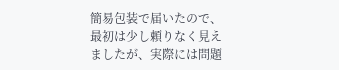簡易包装で届いたので、最初は少し頼りなく見えましたが、実際には問題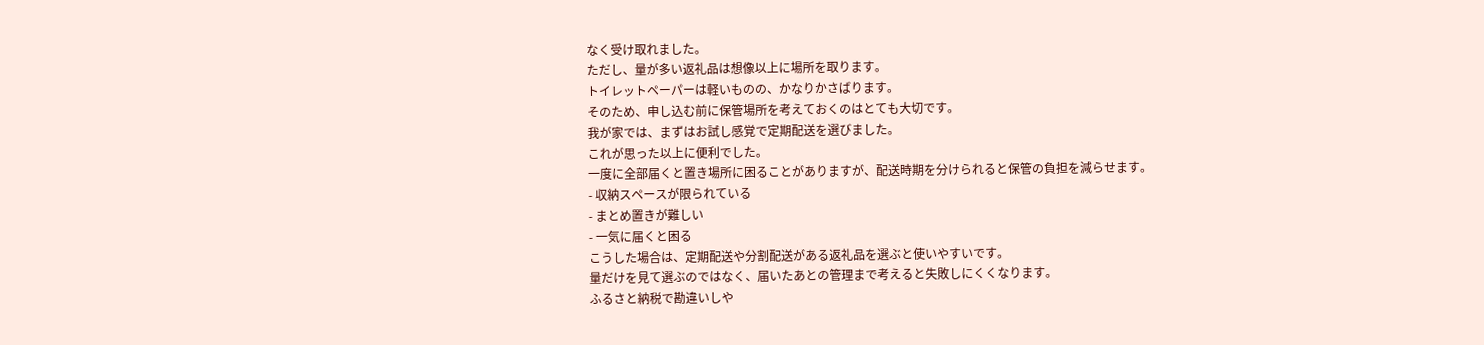なく受け取れました。
ただし、量が多い返礼品は想像以上に場所を取ります。
トイレットペーパーは軽いものの、かなりかさばります。
そのため、申し込む前に保管場所を考えておくのはとても大切です。
我が家では、まずはお試し感覚で定期配送を選びました。
これが思った以上に便利でした。
一度に全部届くと置き場所に困ることがありますが、配送時期を分けられると保管の負担を減らせます。
- 収納スペースが限られている
- まとめ置きが難しい
- 一気に届くと困る
こうした場合は、定期配送や分割配送がある返礼品を選ぶと使いやすいです。
量だけを見て選ぶのではなく、届いたあとの管理まで考えると失敗しにくくなります。
ふるさと納税で勘違いしや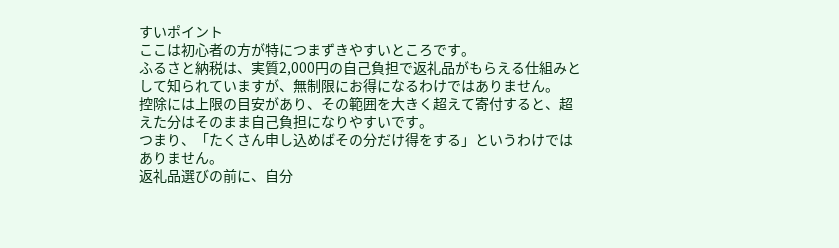すいポイント
ここは初心者の方が特につまずきやすいところです。
ふるさと納税は、実質2,000円の自己負担で返礼品がもらえる仕組みとして知られていますが、無制限にお得になるわけではありません。
控除には上限の目安があり、その範囲を大きく超えて寄付すると、超えた分はそのまま自己負担になりやすいです。
つまり、「たくさん申し込めばその分だけ得をする」というわけではありません。
返礼品選びの前に、自分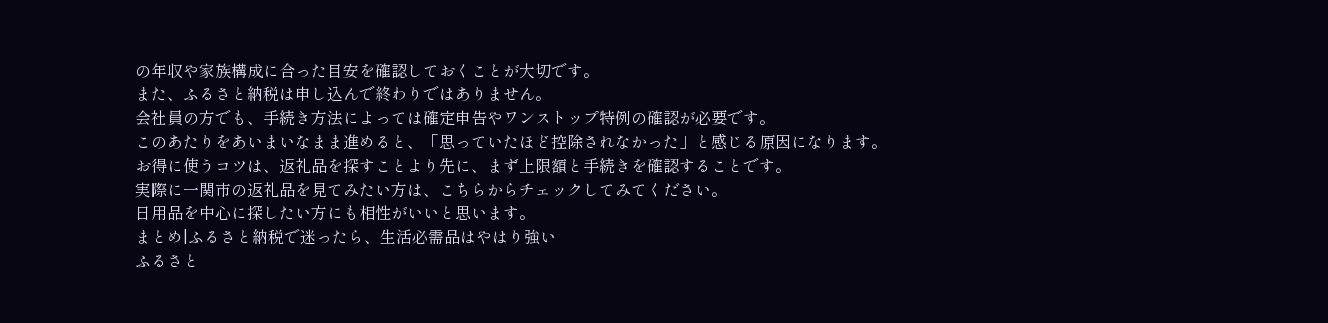の年収や家族構成に合った目安を確認しておくことが大切です。
また、ふるさと納税は申し込んで終わりではありません。
会社員の方でも、手続き方法によっては確定申告やワンストップ特例の確認が必要です。
このあたりをあいまいなまま進めると、「思っていたほど控除されなかった」と感じる原因になります。
お得に使うコツは、返礼品を探すことより先に、まず上限額と手続きを確認することです。
実際に一関市の返礼品を見てみたい方は、こちらからチェックしてみてください。
日用品を中心に探したい方にも相性がいいと思います。
まとめ|ふるさと納税で迷ったら、生活必需品はやはり強い
ふるさと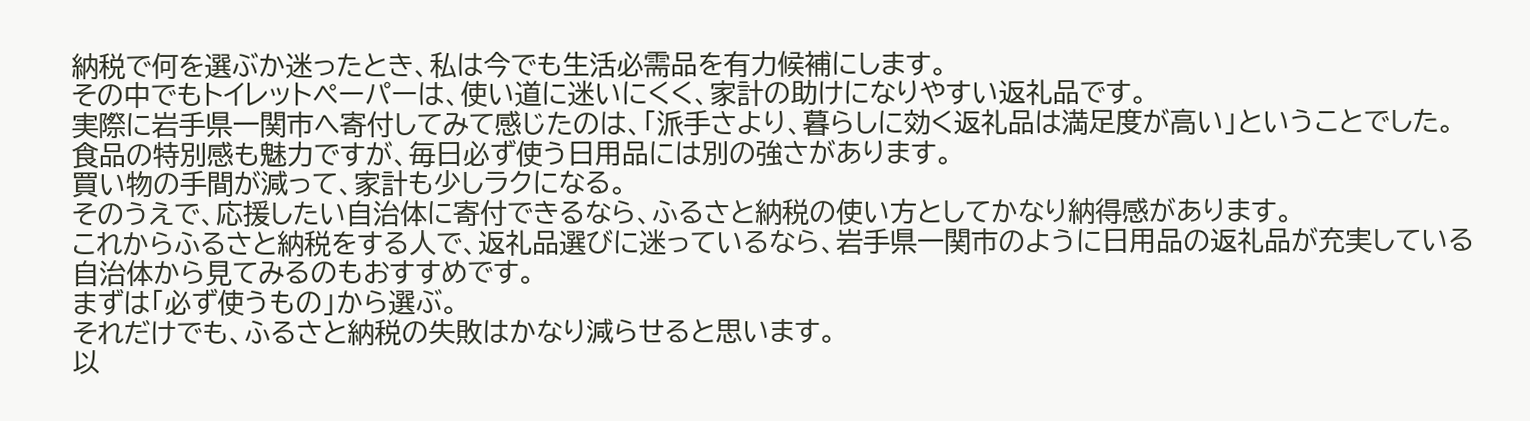納税で何を選ぶか迷ったとき、私は今でも生活必需品を有力候補にします。
その中でもトイレットペーパーは、使い道に迷いにくく、家計の助けになりやすい返礼品です。
実際に岩手県一関市へ寄付してみて感じたのは、「派手さより、暮らしに効く返礼品は満足度が高い」ということでした。
食品の特別感も魅力ですが、毎日必ず使う日用品には別の強さがあります。
買い物の手間が減って、家計も少しラクになる。
そのうえで、応援したい自治体に寄付できるなら、ふるさと納税の使い方としてかなり納得感があります。
これからふるさと納税をする人で、返礼品選びに迷っているなら、岩手県一関市のように日用品の返礼品が充実している自治体から見てみるのもおすすめです。
まずは「必ず使うもの」から選ぶ。
それだけでも、ふるさと納税の失敗はかなり減らせると思います。
以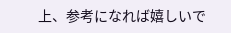上、参考になれば嬉しいで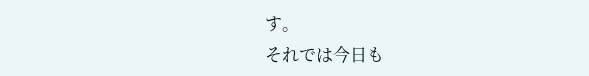す。
それでは今日も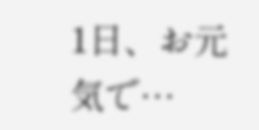1日、お元気で…